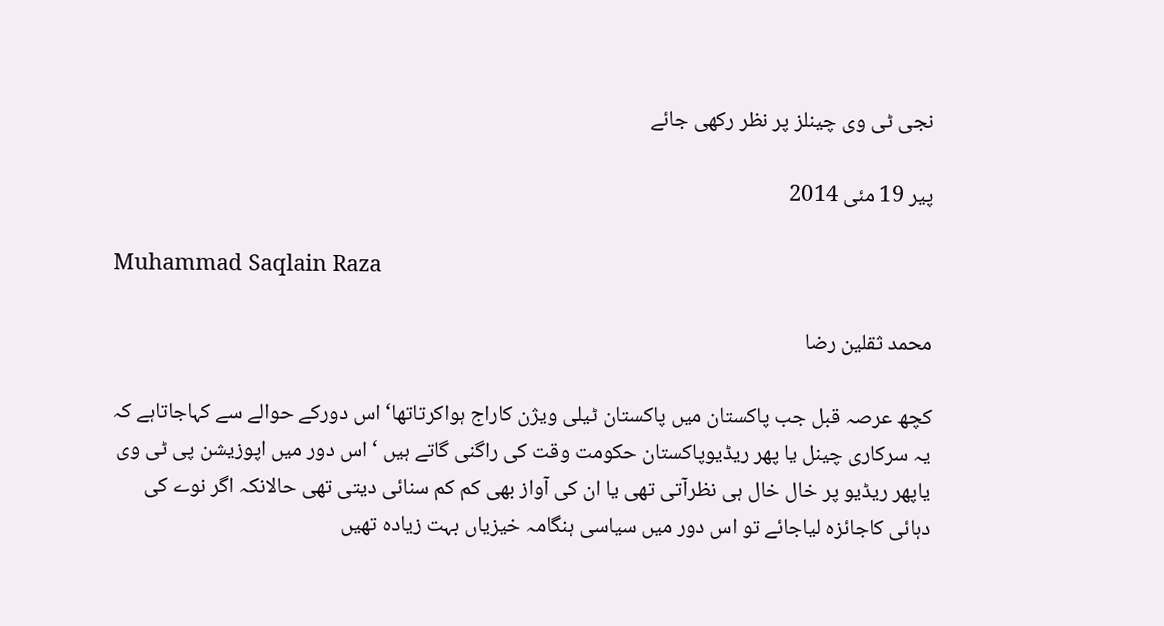نجی ٹی وی چینلز پر نظر رکھی جائے

پیر 19 مئی 2014

Muhammad Saqlain Raza

محمد ثقلین رضا

کچھ عرصہ قبل جب پاکستان میں پاکستان ٹیلی ویژن کاراج ہواکرتاتھا‘ اس دورکے حوالے سے کہاجاتاہے کہ یہ سرکاری چینل یا پھر ریڈیوپاکستان حکومت وقت کی راگنی گاتے ہیں ‘ اس دور میں اپوزیشن پی ٹی وی یاپھر ریڈیو پر خال خال ہی نظرآتی تھی یا ان کی آواز بھی کم کم سنائی دیتی تھی حالانکہ اگر نوے کی دہائی کاجائزہ لیاجائے تو اس دور میں سیاسی ہنگامہ خیزیاں بہت زیادہ تھیں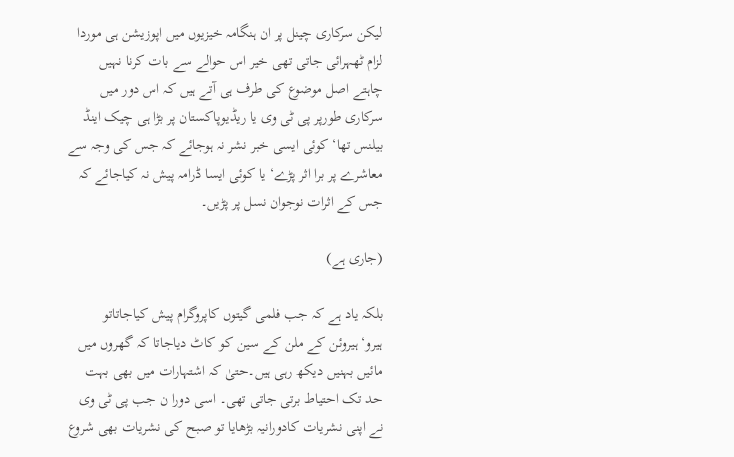لیکن سرکاری چینل پر ان ہنگامہ خیزیوں میں اپوزیشن ہی موردا لزام ٹھہرائی جاتی تھی خیر اس حوالے سے بات کرنا نہیں چاہتے اصل موضوع کی طرف ہی آتے ہیں کہ اس دور میں سرکاری طورپر پی ٹی وی یا ریڈیوپاکستان پر بڑا ہی چیک اینڈ بیلنس تھا‘ کوئی ایسی خبر نشر نہ ہوجائے کہ جس کی وجہ سے معاشرے پر برا اثر پڑے‘ یا کوئی ایسا ڈرامہ پیش نہ کیاجائے کہ جس کے اثرات نوجوان نسل پر پڑیں۔

(جاری ہے)

بلکہ یاد ہے کہ جب فلمی گیتوں کاپروگرام پیش کیاجاتاتو ہیرو‘ہیروئن کے ملن کے سین کو کاٹ دیاجاتا کہ گھروں میں مائیں بہنیں دیکھ رہی ہیں۔حتیٰ کہ اشتہارات میں بھی بہت حد تک احتیاط برتی جاتی تھی۔ اسی دورا ن جب پی ٹی وی نے اپنی نشریات کادورانیہ بڑھایا تو صبح کی نشریات بھی شروع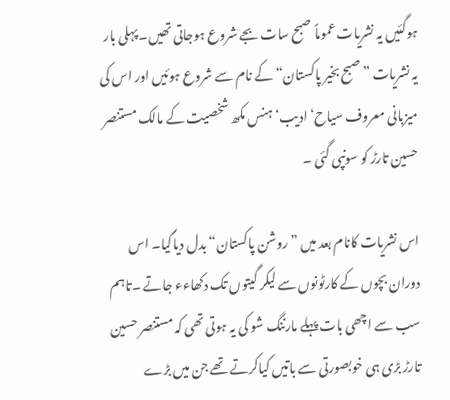ہوگئیں یہ نشریات عموماً صبح سات بجے شروع ہوجاتی تھیں۔ پہلی بار یہ نشریات ”صبح بخیر پاکستان“ کے نام سے شروع ہوئیں اور اس کی میزبانی معروف سیاح‘ ادیب‘ ہنس مکھ شخصیت کے مالک مستنصر حسین تارڑ کو سونپی گئی ۔

اس نشریات کانام بعد میں ”روشن پاکستان“ بدل دیاگیا۔ اس دوران بچوں کے کارٹونوں سے لیکر گیتوں تک دکھاءء جاتے ۔تاہم سب سے اچھی بات پہلے مارننگ شو کی یہ ہوتی تھی کہ مستنصر حسین تارڑ بڑی ہی خوبصورتی سے باتیں کیاکرتے تھے جن میں بڑے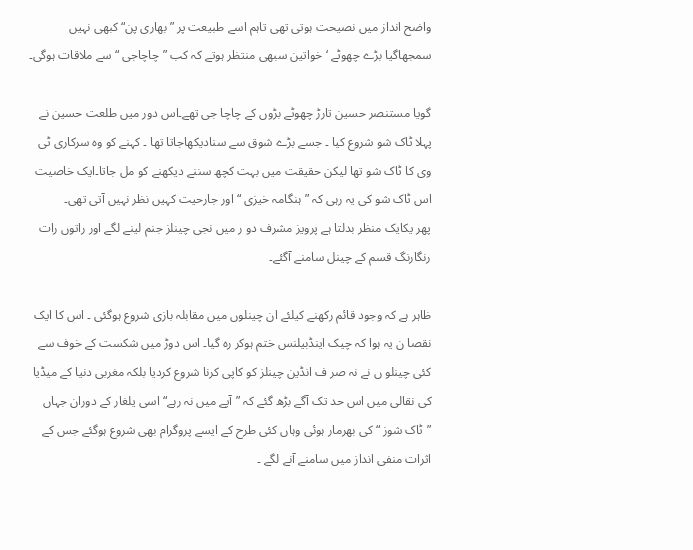واضح انداز میں نصیحت ہوتی تھی تاہم اسے طبیعت پر ”بھاری پن“ کبھی نہیں سمجھاگیا بڑے چھوٹے ‘خواتین سبھی منتظر ہوتے کہ کب ”چاچاجی “ سے ملاقات ہوگی۔

گویا مستنصر حسین تارڑ چھوٹے بڑوں کے چاچا جی تھے۔اس دور میں طلعت حسین نے پہلا ٹاک شو شروع کیا ۔ جسے بڑے شوق سے سنادیکھاجاتا تھا ۔ کہنے کو وہ سرکاری ٹی وی کا ٹاک شو تھا لیکن حقیقت میں بہت کچھ سننے دیکھنے کو مل جاتا۔ایک خاصیت اس ٹاک شو کی یہ رہی کہ ”ہنگامہ خیزی “ اور جارحیت کہیں نظر نہیں آتی تھی۔
پھر یکایک منظر بدلتا ہے پرویز مشرف دو ر میں نجی چینلز جنم لینے لگے اور راتوں رات رنگارنگ قسم کے چینل سامنے آگئے۔

ظاہر ہے کہ وجود قائم رکھنے کیلئے ان چینلوں میں مقابلہ بازی شروع ہوگئی ۔ اس کا ایک نقصا ن یہ ہوا کہ چیک اینڈبیلنس ختم ہوکر رہ گیا۔ اس دوڑ میں شکست کے خوف سے کئی چینلو ں نے نہ صر ف انڈین چینلز کو کاپی کرنا شروع کردیا بلکہ مغربی دنیا کے میڈیا کی نقالی میں اس حد تک آگے بڑھ گئے کہ ”آپے میں نہ رہے“ اسی یلغار کے دوران جہاں ”ٹاک شوز “ کی بھرمار ہوئی وہاں کئی طرح کے ایسے پروگرام بھی شروع ہوگئے جس کے اثرات منفی انداز میں سامنے آنے لگے ۔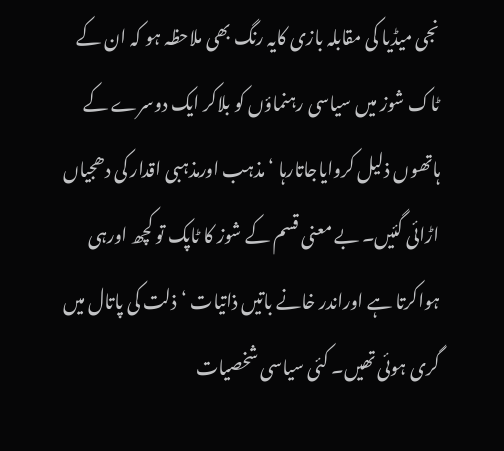نجی میڈیا کی مقابلہ بازی کایہ رنگ بھی ملاحظہ ہو کہ ان کے ٹاک شوز میں سیاسی رہنماؤں کو بلاکر ایک دوسرے کے ہاتھوں ذلیل کروایاجاتارہا ‘ مذہب اورمذہبی اقدار کی دھجیاں اڑائی گئیں۔ بے معنی قسم کے شوز کا ٹاپک تو کچھ اورہی ہواکرتا ہے اوراندر خانے باتیں ذاتیات ‘ذلت کی پاتال میں گری ہوئی تھیں۔ کئی سیاسی شخصیات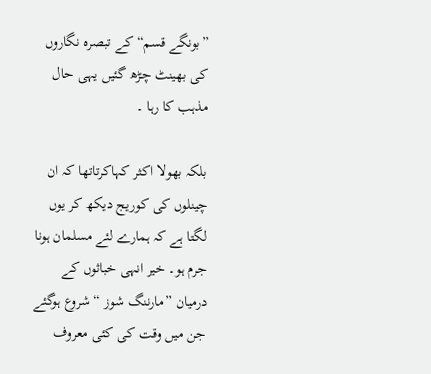”بونگے قسم“ کے تبصرہ نگاروں کی بھینٹ چڑھ گئیں یہی حال مذہب کا رہا ۔

بلکہ بھولا اکثر کہاکرتاتھا کہ ان چینلوں کی کوریج دیکھ کر یوں لگتا ہے کہ ہمارے لئے مسلمان ہونا جرم ہو۔ خیر انہی خباثوں کے درمیان ”مارننگ شوز “ شروع ہوگئے جن میں وقت کی کئی معروف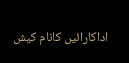اداکارائیں کانام کیش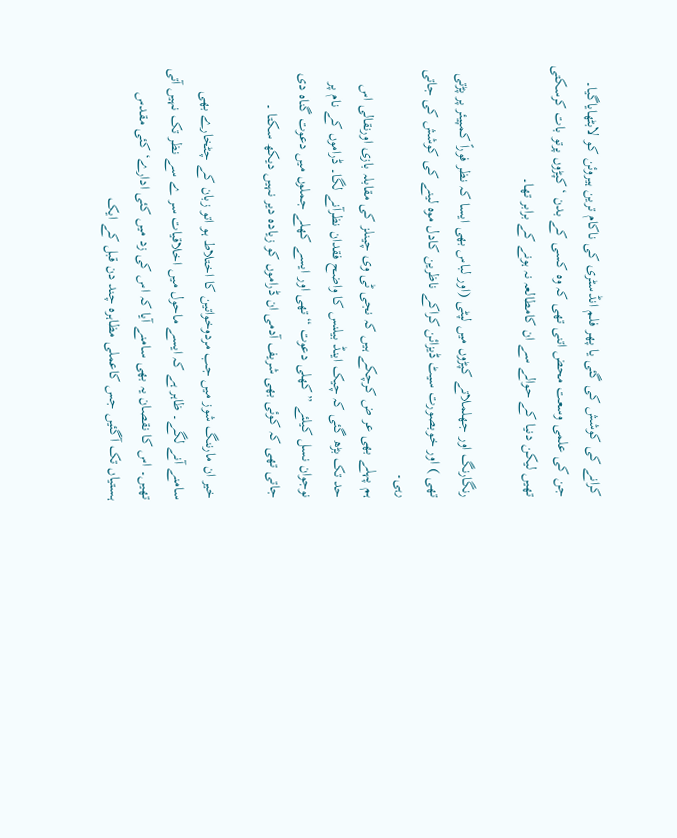کرانے کی کوشش کی گئی یا پھر فلم انڈسٹری کی ناکام ترین ہیروئن کو لابٹھایاگیا۔ جن کی علمی وسعت محض اتنی تھی کہ وہ کسی کے بدن ‘کپڑوں پرتو بات کرسکتی تھیں لیکن دنیا کے حوالے سے ان کامطالعہ نہ ہونے کے برابر تھا۔

رنگارنگ اور جھلملاتے کپڑوں میں لپٹی (اور لباس بھی ایسا کہ نظر فوراً کمپیئر پر پڑتی تھی ) اور خوبصورت سیٹ ڈیزائن کراکے ناظرین کادل موہ لینے کی کوشش کی جاتی رہی۔
ہم پہلے بھی عر ض کرچکے ہیں کہ نجی ٹی وی چینلز کی مقابلہ بازی اورنقالی اس حد تک بڑھ گئی کہ چیک اینڈ بیلنس کا واضح فقدان نظرآنے لگا۔ ڈراموں کے نام پر نوجوان نسل کیلئے ”کھلی دعوت “ تھی اور ایسے کھلے جملوں میں دعوت گناہ دی جاتی تھی کہ کوئی بھی شریف آدمی ان ڈراموں کو زیادہ دیر نہیں دیکھ سکتا ۔

خیر ان مارننگ شوز میں جب مردوخواتین کا اختلاط ہو اتو زبان کے چٹخارے بھی سامنے آنے لگے۔ ظاہر ہے کہ ایسے ماحول میں اخلاقیات سر ے سے نظر تک نہیں آتی تھیں۔ اس کا نقصان یہ بھی سامنے آیا کہ اس کی زد میں کئی ادارے‘ کئی مقدس ہستیاں تک آگئیں جس کاعملی مظاہرہ چند دن قبل کے ایک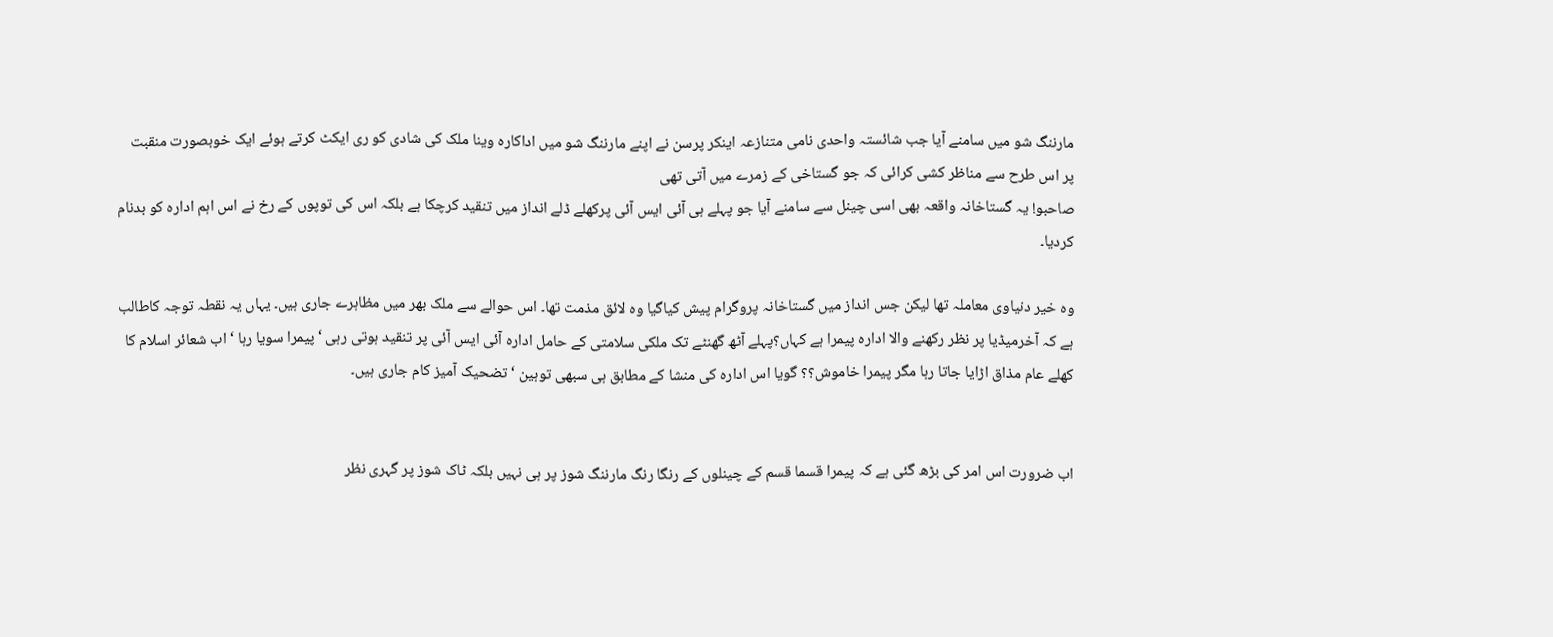مارننگ شو میں سامنے آیا جب شائستہ واحدی نامی متنازعہ اینکر پرسن نے اپنے مارننگ شو میں اداکارہ وینا ملک کی شادی کو ری ایکٹ کرتے ہوئے ایک خوبصورت منقبت پر اس طرح سے مناظر کشی کرائی کہ جو گستاخی کے زمرے میں آتی تھی
صاحبو! یہ گستاخانہ واقعہ بھی اسی چینل سے سامنے آیا جو پہلے ہی آئی ایس آئی پرکھلے ڈلے انداز میں تنقید کرچکا ہے بلکہ اس کی توپوں کے رخ نے اس اہم ادارہ کو بدنام کردیا۔

وہ خیر دنیاوی معاملہ تھا لیکن جس انداز میں گستاخانہ پروگرام پیش کیاگیا وہ لائق مذمت تھا۔ اس حوالے سے ملک بھر میں مظاہرے جاری ہیں۔ یہاں یہ نقطہ توجہ کاطالب ہے کہ آخرمیڈیا پر نظر رکھنے والا ادارہ پیمرا ہے کہاں؟پہلے آٹھ گھنٹے تک ملکی سلامتی کے حامل ادارہ آئی ایس آئی پر تنقید ہوتی رہی ‘پیمرا سویا رہا ‘ اب شعائر اسلام کا کھلے عام مذاق اڑایا جاتا رہا مگر پیمرا خاموش؟؟ گویا اس ادارہ کی منشا کے مطابق ہی سبھی توہین ‘تضحیک آمیز کام جاری ہیں۔


اب ضرورت اس امر کی بڑھ گئی ہے کہ پیمرا قسما قسم کے چینلوں کے رنگا رنگ مارننگ شوز پر ہی نہیں بلکہ ٹاک شوز پر گہری نظر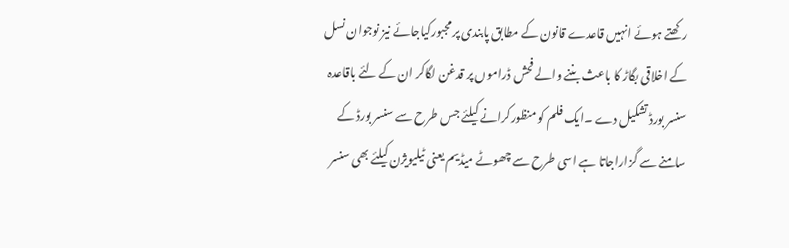رکھتے ہوئے انہیں قاعدے قانون کے مطابق پابندی پر مجبورکیاجائے نیز نوجوان نسل کے اخلاقی بگاڑ کا باعث بننے والے فحش ڈراموں پر قدغن لگاکر ان کے لئے باقاعدہ سنسر بورڈ تشکیل دے ۔ایک فلم کو منظورکرانے کیلئے جس طرح سے سنسر بورڈ کے سامنے سے گزاراجاتا ہے اسی طرح سے چھوٹے میڈیم یعنی ٹیلیویژن کیلئے بھی سنسر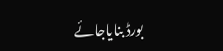بورڈ بنایاجائے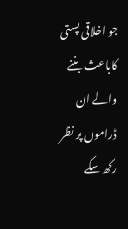جو اخلاقی پستی کاباعث بننے والے ان ڈراموں پر نظر رکھ سکے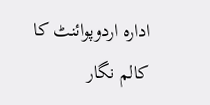ادارہ اردوپوائنٹ کا کالم نگار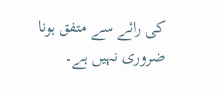کی رائے سے متفق ہونا ضروری نہیں ہے۔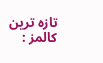تازہ ترین کالمز :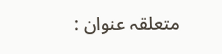متعلقہ عنوان :